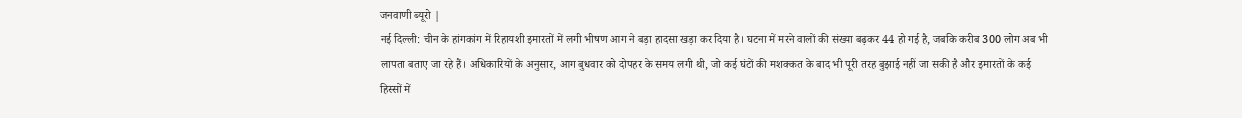जनवाणी ब्यूरो |
नई दिल्ली: चीन के हांगकांग में रिहायशी इमारतों में लगी भीषण आग ने बड़ा हादसा खड़ा कर दिया है। घटना में मरने वालों की संख्या बढ़कर 44 हो गई है, जबकि करीब 300 लोग अब भी लापता बताए जा रहे हैं। अधिकारियों के अनुसार, आग बुधवार को दोपहर के समय लगी थी, जो कई घंटों की मशक्कत के बाद भी पूरी तरह बुझाई नहीं जा सकी है और इमारतों के कई हिस्सों में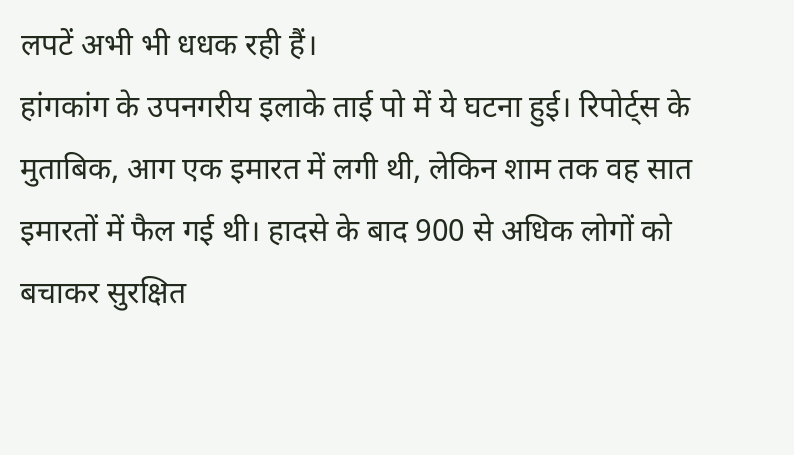लपटें अभी भी धधक रही हैं।
हांगकांग के उपनगरीय इलाके ताई पो में ये घटना हुई। रिपोर्ट्स के मुताबिक, आग एक इमारत में लगी थी, लेकिन शाम तक वह सात इमारतों में फैल गई थी। हादसे के बाद 900 से अधिक लोगों को बचाकर सुरक्षित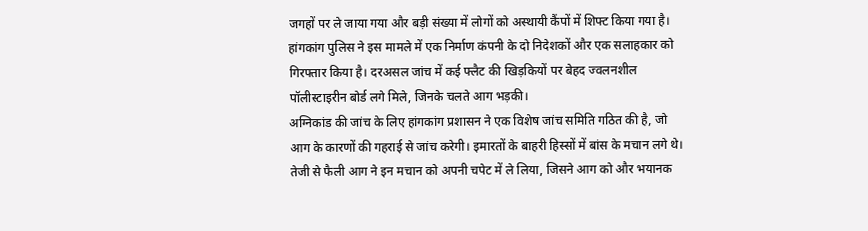जगहों पर ले जाया गया और बड़ी संख्या में लोगों को अस्थायी कैंपों में शिफ्ट किया गया है।
हांगकांग पुलिस ने इस मामले में एक निर्माण कंपनी के दो निदेशकों और एक सलाहकार को गिरफ्तार किया है। दरअसल जांच में कई फ्लैट की खिड़कियों पर बेहद ज्वलनशील पॉलीस्टाइरीन बोर्ड लगे मिले, जिनके चलते आग भड़की।
अग्निकांड की जांच के लिए हांगकांग प्रशासन ने एक विशेष जांच समिति गठित की है, जो आग के कारणों की गहराई से जांच करेगी। इमारतों के बाहरी हिस्सों में बांस के मचान लगे थे। तेजी से फैली आग ने इन मचान को अपनी चपेट में ले लिया, जिसने आग को और भयानक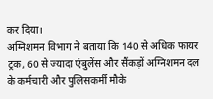कर दिया।
अग्निशमन विभाग ने बताया कि 140 से अधिक फायर ट्रक, 60 से ज्यादा एंबुलेंस और सैंकड़ों अग्निशमन दल के कर्मचारी और पुलिसकर्मी मौके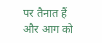पर तैनात हैं और आग को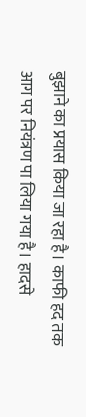बुझाने का प्रयास किया जा रहा है। काफी हद तक आग पर नियंत्रण पा लिया गया है। हादसे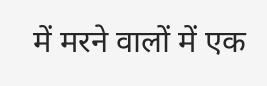में मरने वालों में एक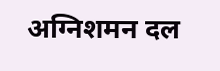अग्निशमन दल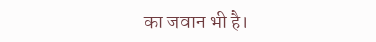का जवान भी है।